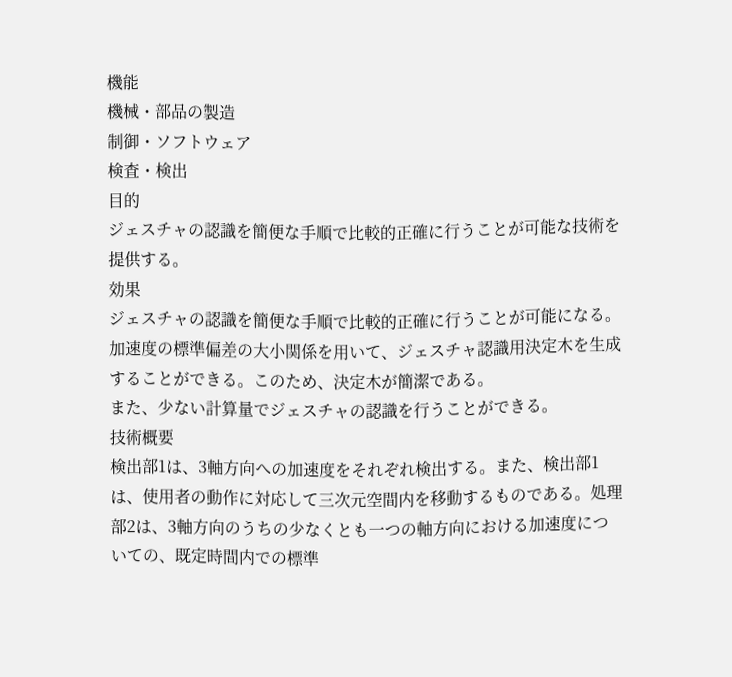機能
機械・部品の製造
制御・ソフトウェア
検査・検出
目的
ジェスチャの認識を簡便な手順で比較的正確に行うことが可能な技術を提供する。
効果
ジェスチャの認識を簡便な手順で比較的正確に行うことが可能になる。
加速度の標準偏差の大小関係を用いて、ジェスチャ認識用決定木を生成することができる。このため、決定木が簡潔である。
また、少ない計算量でジェスチャの認識を行うことができる。
技術概要
検出部1は、3軸方向への加速度をそれぞれ検出する。また、検出部1は、使用者の動作に対応して三次元空間内を移動するものである。処理部2は、3軸方向のうちの少なくとも一つの軸方向における加速度についての、既定時間内での標準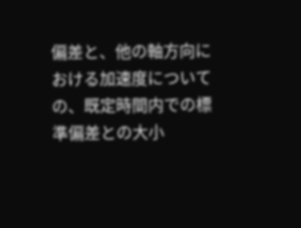偏差と、他の軸方向における加速度についての、既定時間内での標準偏差との大小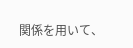関係を用いて、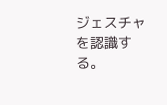ジェスチャを認識する。